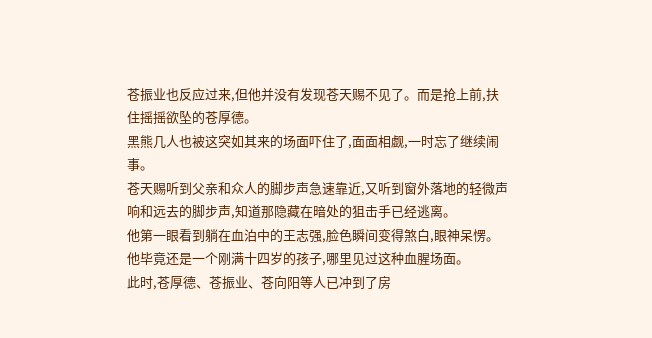苍振业也反应过来,但他并没有发现苍天赐不见了。而是抢上前,扶住摇摇欲坠的苍厚德。
黑熊几人也被这突如其来的场面吓住了,面面相觑,一时忘了继续闹事。
苍天赐听到父亲和众人的脚步声急速靠近,又听到窗外落地的轻微声响和远去的脚步声,知道那隐藏在暗处的狙击手已经逃离。
他第一眼看到躺在血泊中的王志强,脸色瞬间变得煞白,眼神呆愣。他毕竟还是一个刚满十四岁的孩子,哪里见过这种血腥场面。
此时,苍厚德、苍振业、苍向阳等人已冲到了房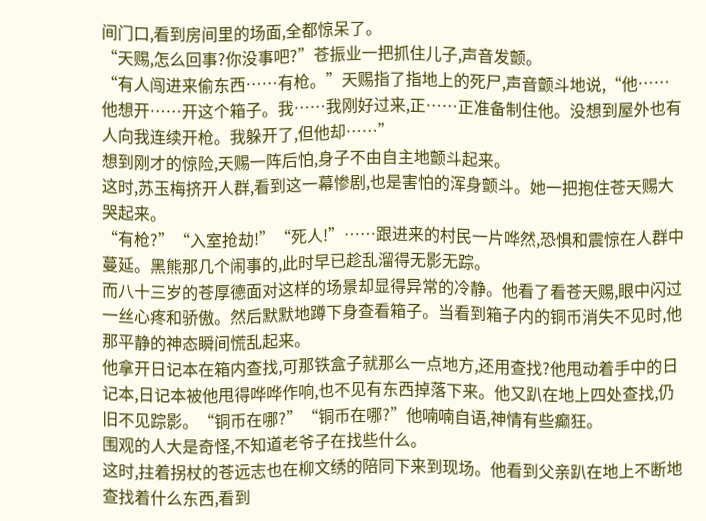间门口,看到房间里的场面,全都惊呆了。
“天赐,怎么回事?你没事吧?”苍振业一把抓住儿子,声音发颤。
“有人闯进来偷东西……有枪。”天赐指了指地上的死尸,声音颤斗地说,“他……他想开……开这个箱子。我……我刚好过来,正……正准备制住他。没想到屋外也有人向我连续开枪。我躲开了,但他却……”
想到刚才的惊险,天赐一阵后怕,身子不由自主地颤斗起来。
这时,苏玉梅挤开人群,看到这一幕惨剧,也是害怕的浑身颤斗。她一把抱住苍天赐大哭起来。
“有枪?”“入室抢劫!”“死人!”……跟进来的村民一片哗然,恐惧和震惊在人群中蔓延。黑熊那几个闹事的,此时早已趁乱溜得无影无踪。
而八十三岁的苍厚德面对这样的场景却显得异常的冷静。他看了看苍天赐,眼中闪过一丝心疼和骄傲。然后默默地蹲下身查看箱子。当看到箱子内的铜币消失不见时,他那平静的神态瞬间慌乱起来。
他拿开日记本在箱内查找,可那铁盒子就那么一点地方,还用查找?他甩动着手中的日记本,日记本被他甩得哗哗作响,也不见有东西掉落下来。他又趴在地上四处查找,仍旧不见踪影。“铜币在哪?”“铜币在哪?”他喃喃自语,神情有些癫狂。
围观的人大是奇怪,不知道老爷子在找些什么。
这时,拄着拐杖的苍远志也在柳文绣的陪同下来到现场。他看到父亲趴在地上不断地查找着什么东西,看到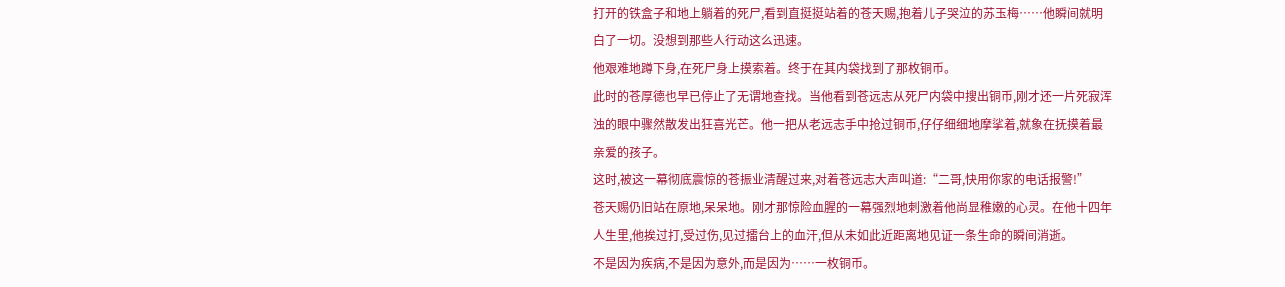打开的铁盒子和地上躺着的死尸,看到直挺挺站着的苍天赐,抱着儿子哭泣的苏玉梅……他瞬间就明白了一切。没想到那些人行动这么迅速。
他艰难地蹲下身,在死尸身上摸索着。终于在其内袋找到了那枚铜币。
此时的苍厚德也早已停止了无谓地查找。当他看到苍远志从死尸内袋中搜出铜币,刚才还一片死寂浑浊的眼中骤然散发出狂喜光芒。他一把从老远志手中抢过铜币,仔仔细细地摩挲着,就象在抚摸着最亲爱的孩子。
这时,被这一幕彻底震惊的苍振业清醒过来,对着苍远志大声叫道:“二哥,快用你家的电话报警!”
苍天赐仍旧站在原地,呆呆地。刚才那惊险血腥的一幕强烈地刺激着他尚显稚嫩的心灵。在他十四年人生里,他挨过打,受过伤,见过擂台上的血汗,但从未如此近距离地见证一条生命的瞬间消逝。
不是因为疾病,不是因为意外,而是因为……一枚铜币。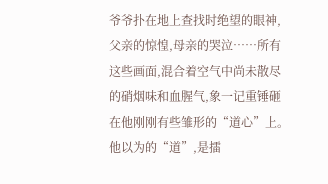爷爷扑在地上查找时绝望的眼神,父亲的惊惶,母亲的哭泣……所有这些画面,混合着空气中尚未散尽的硝烟味和血腥气,象一记重锤砸在他刚刚有些雏形的“道心”上。
他以为的“道”,是擂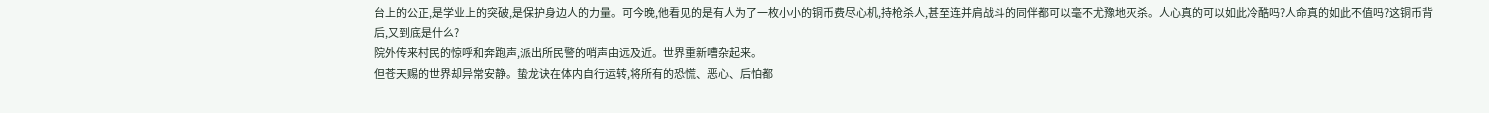台上的公正,是学业上的突破,是保护身边人的力量。可今晚,他看见的是有人为了一枚小小的铜币费尽心机,持枪杀人,甚至连并肩战斗的同伴都可以毫不尤豫地灭杀。人心真的可以如此冷酷吗?人命真的如此不值吗?这铜币背后,又到底是什么?
院外传来村民的惊呼和奔跑声,派出所民警的哨声由远及近。世界重新嘈杂起来。
但苍天赐的世界却异常安静。蛰龙诀在体内自行运转,将所有的恐慌、恶心、后怕都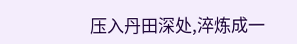压入丹田深处,淬炼成一